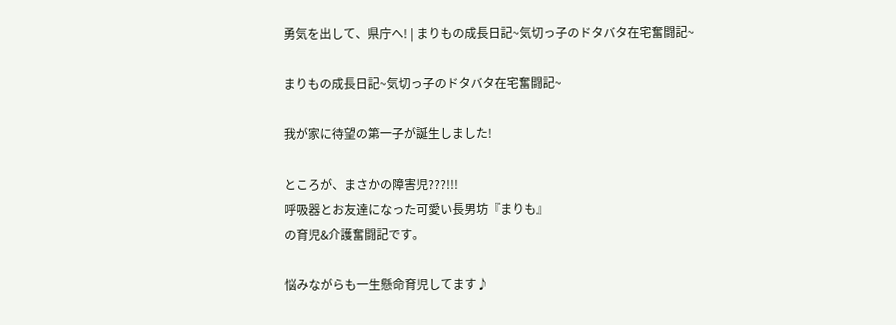勇気を出して、県庁へ! | まりもの成長日記~気切っ子のドタバタ在宅奮闘記~

まりもの成長日記~気切っ子のドタバタ在宅奮闘記~

我が家に待望の第一子が誕生しました!

ところが、まさかの障害児???!!!
呼吸器とお友達になった可愛い長男坊『まりも』
の育児&介護奮闘記です。

悩みながらも一生懸命育児してます♪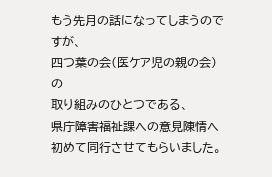もう先月の話になってしまうのですが、
四つ葉の会(医ケア児の親の会)の
取り組みのひとつである、
県庁障害福祉課への意見陳情へ
初めて同行させてもらいました。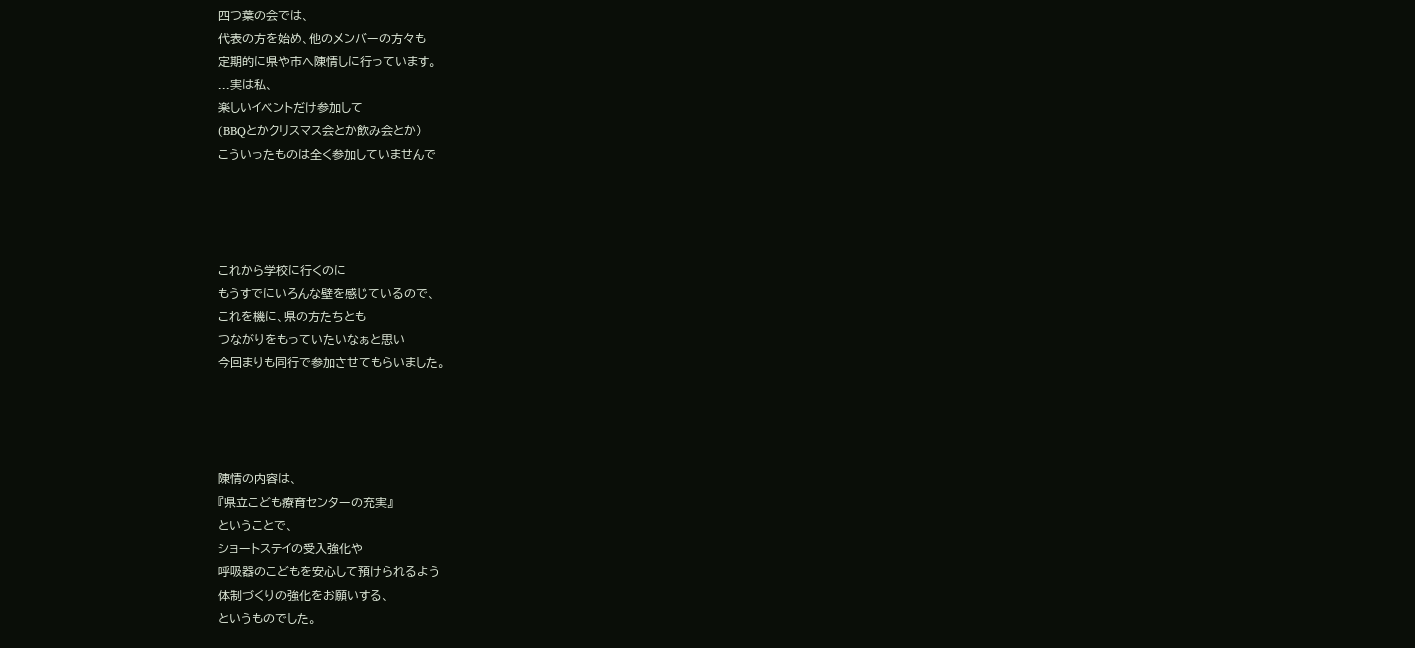四つ葉の会では、
代表の方を始め、他のメンバーの方々も
定期的に県や市へ陳情しに行っています。
...実は私、
楽しいイベントだけ参加して
(BBQとかクリスマス会とか飲み会とか)
こういったものは全く参加していませんで




これから学校に行くのに
もうすでにいろんな壁を感じているので、
これを機に、県の方たちとも
つながりをもっていたいなぁと思い
今回まりも同行で参加させてもらいました。




陳情の内容は、
『県立こども療育センターの充実』
ということで、
ショートステイの受入強化や
呼吸器のこどもを安心して預けられるよう
体制づくりの強化をお願いする、
というものでした。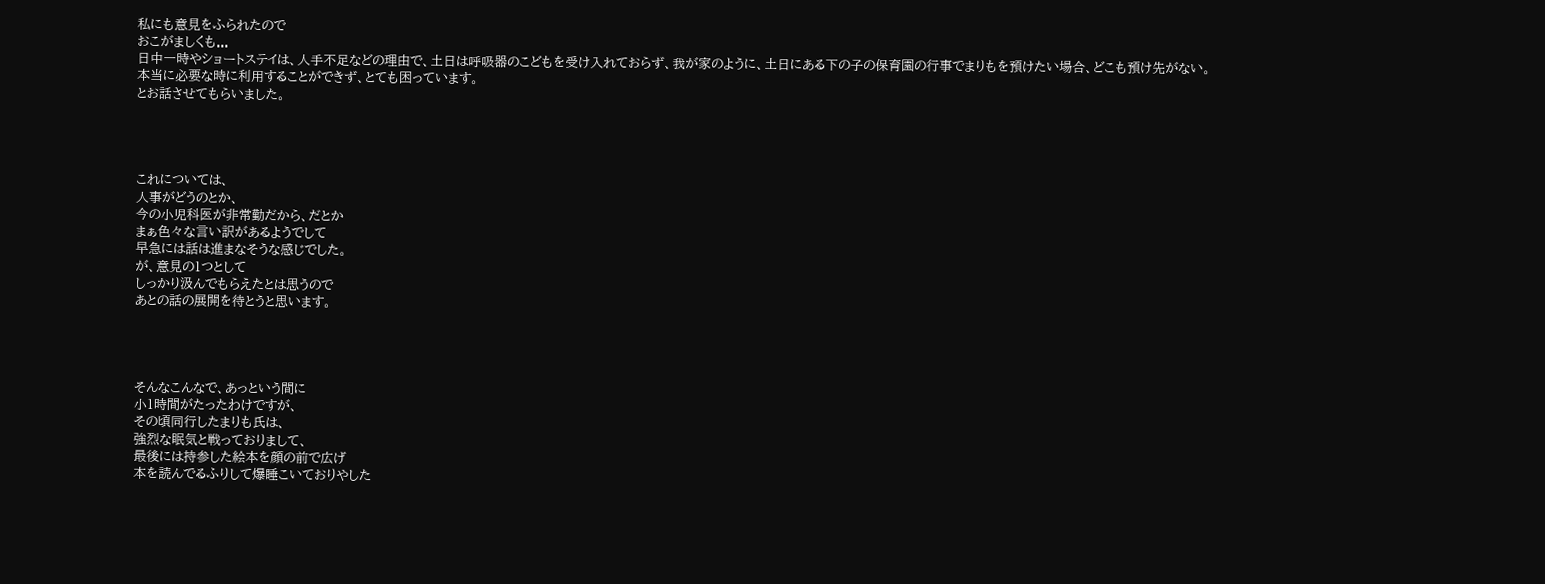私にも意見をふられたので
おこがましくも...
日中一時やショートステイは、人手不足などの理由で、土日は呼吸器のこどもを受け入れておらず、我が家のように、土日にある下の子の保育園の行事でまりもを預けたい場合、どこも預け先がない。
本当に必要な時に利用することができず、とても困っています。
とお話させてもらいました。




これについては、
人事がどうのとか、
今の小児科医が非常勤だから、だとか
まぁ色々な言い訳があるようでして
早急には話は進まなそうな感じでした。
が、意見の1つとして
しっかり汲んでもらえたとは思うので
あとの話の展開を待とうと思います。




そんなこんなで、あっという間に
小1時間がたったわけですが、
その頃同行したまりも氏は、
強烈な眠気と戦っておりまして、
最後には持参した絵本を顔の前で広げ
本を読んでるふりして爆睡こいておりやした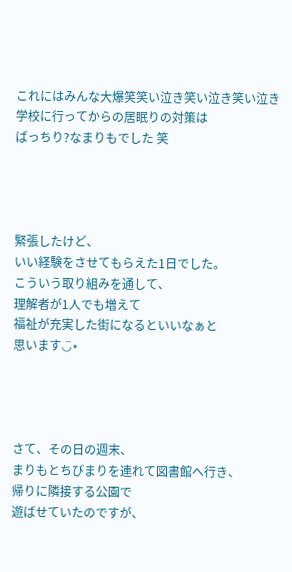これにはみんな大爆笑笑い泣き笑い泣き笑い泣き
学校に行ってからの居眠りの対策は
ばっちり?なまりもでした 笑




緊張したけど、
いい経験をさせてもらえた1日でした。
こういう取り組みを通して、
理解者が1人でも増えて
福祉が充実した街になるといいなぁと
思います◡̈⋆




さて、その日の週末、
まりもとちびまりを連れて図書館へ行き、
帰りに隣接する公園で
遊ばせていたのですが、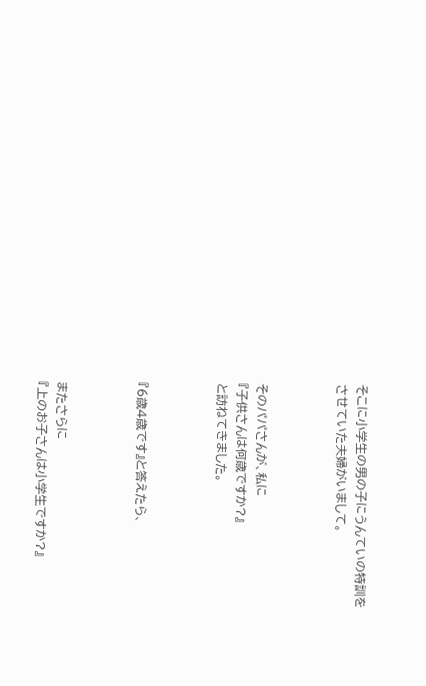そこに小学生の男の子にうんていの特訓を
させていた夫婦がいまして。



そのパパさんが、私に
『子供さんは何歳ですか?』
と訪ねてきました。



『6歳4歳です』と答えたら、



またさらに
『上のお子さんは小学生ですか?』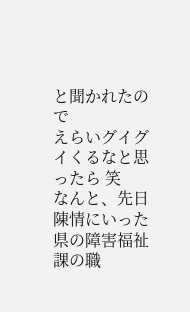と聞かれたので
えらいグイグイくるなと思ったら 笑
なんと、先日陳情にいった
県の障害福祉課の職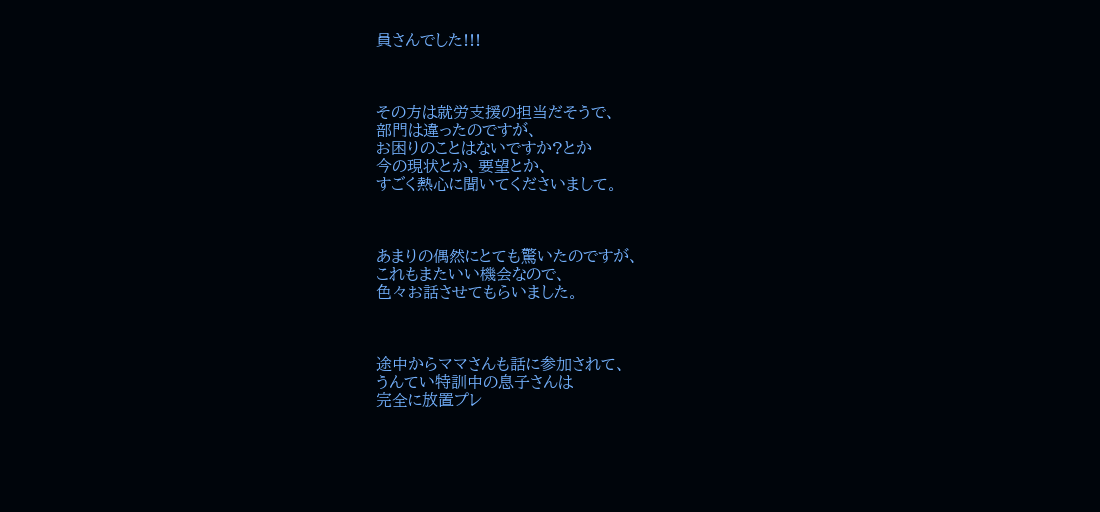員さんでした!!!



その方は就労支援の担当だそうで、
部門は違ったのですが、
お困りのことはないですか?とか
今の現状とか、要望とか、
すごく熱心に聞いてくださいまして。



あまりの偶然にとても驚いたのですが、
これもまたいい機会なので、
色々お話させてもらいました。



途中からママさんも話に参加されて、
うんてい特訓中の息子さんは
完全に放置プレ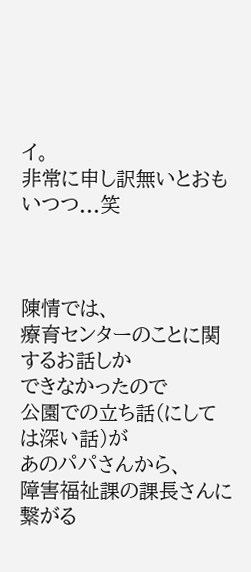イ。
非常に申し訳無いとおもいつつ...笑



陳情では、
療育センターのことに関するお話しか
できなかったので
公園での立ち話(にしては深い話)が
あのパパさんから、
障害福祉課の課長さんに
繋がる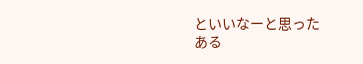といいなーと思った
ある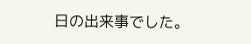日の出来事でした。